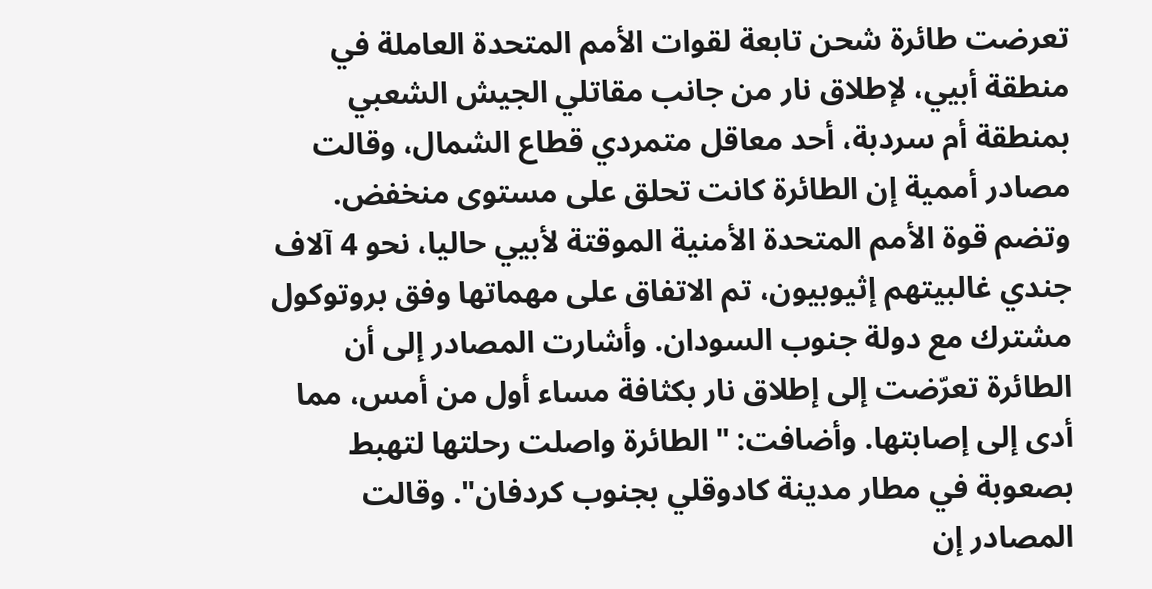تعرضت طائرة شحن تابعة لقوات الأمم المتحدة العاملة في منطقة أبيي، لإطلاق نار من جانب مقاتلي الجيش الشعبي بمنطقة أم سردبة، أحد معاقل متمردي قطاع الشمال، وقالت مصادر أممية إن الطائرة كانت تحلق على مستوى منخفض.
وتضم قوة الأمم المتحدة الأمنية الموقتة لأبيي حاليا، نحو 4 آلاف جندي غالبيتهم إثيوبيون، تم الاتفاق على مهماتها وفق بروتوكول مشترك مع دولة جنوب السودان. وأشارت المصادر إلى أن الطائرة تعرّضت إلى إطلاق نار بكثافة مساء أول من أمس، مما أدى إلى إصابتها. وأضافت: "الطائرة واصلت رحلتها لتهبط بصعوبة في مطار مدينة كادوقلي بجنوب كردفان". وقالت المصادر إن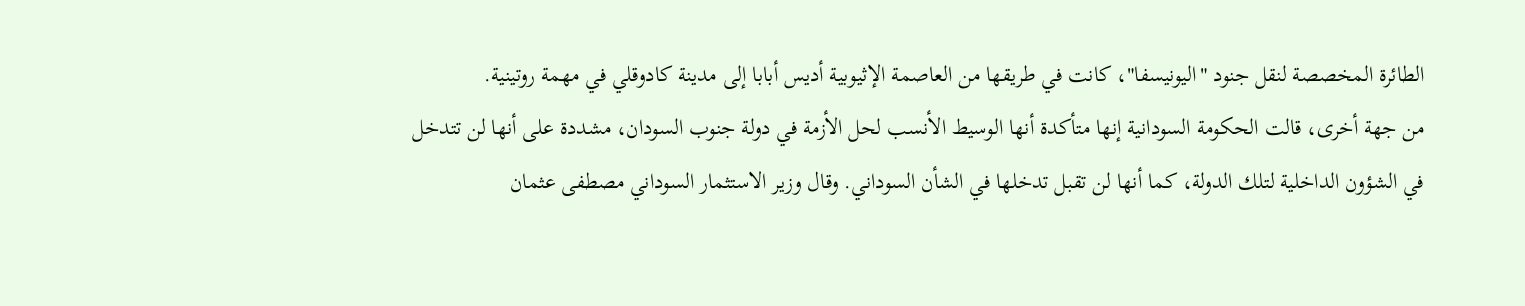الطائرة المخصصة لنقل جنود "اليونيسفا"، كانت في طريقها من العاصمة الإثيوبية أديس أبابا إلى مدينة كادوقلي في مهمة روتينية.
من جهة أخرى، قالت الحكومة السودانية إنها متأكدة أنها الوسيط الأنسب لحل الأزمة في دولة جنوب السودان، مشددة على أنها لن تتدخل في الشؤون الداخلية لتلك الدولة، كما أنها لن تقبل تدخلها في الشأن السوداني. وقال وزير الاستثمار السوداني مصطفى عثمان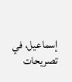إسماعيل، في تصريحات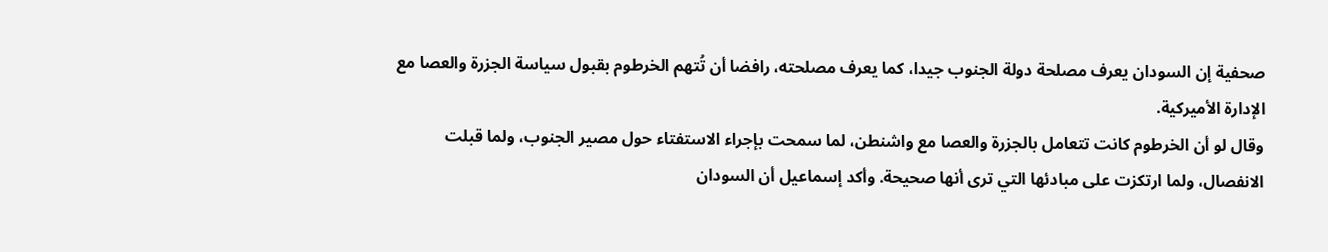صحفية إن السودان يعرف مصلحة دولة الجنوب جيدا، كما يعرف مصلحته، رافضا أن تُتهم الخرطوم بقبول سياسة الجزرة والعصا مع الإدارة الأميركية.
وقال لو أن الخرطوم كانت تتعامل بالجزرة والعصا مع واشنطن، لما سمحت بإجراء الاستفتاء حول مصير الجنوب، ولما قبلت الانفصال، ولما ارتكزت على مبادئها التي ترى أنها صحيحة. وأكد إسماعيل أن السودان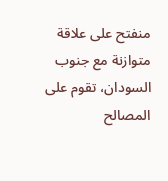منفتح على علاقة متوازنة مع جنوب السودان، تقوم على المصالح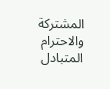المشتركة والاحترام المتبادل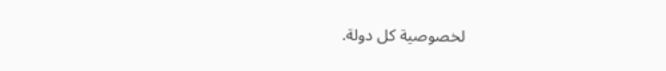لخصوصية كل دولة.